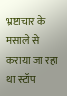भ्रष्टाचार के मसाले से कराया जा रहा था स्टॉप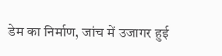डेम का निर्माण, जांच में उजागर हुई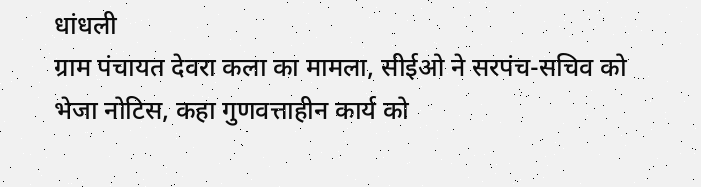धांधली
ग्राम पंचायत देवरा कला का मामला, सीईओ ने सरपंच-सचिव को भेजा नोटिस, कहा गुणवत्ताहीन कार्य को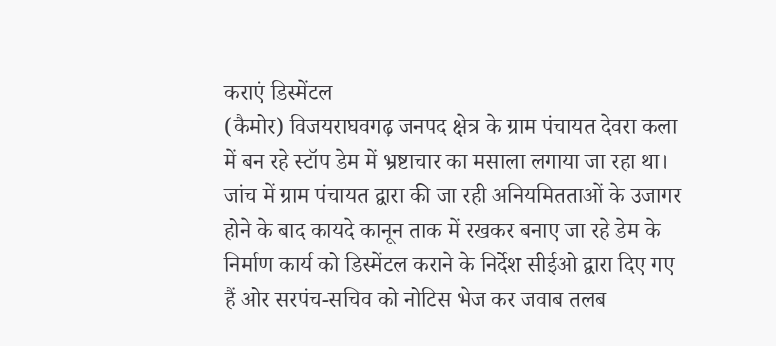कराएं डिस्मेंटल
(कैमोर) विजयराघवगढ़ जनपद क्षेत्र के ग्राम पंचायत देवरा कला में बन रहे स्टॉप डेम में भ्रष्टाचार का मसाला लगाया जा रहा था। जांच में ग्राम पंचायत द्वारा की जा रही अनियमितताओं के उजागर होने के बाद कायदे कानून ताक में रखकर बनाए जा रहे डेम के निर्माण कार्य को डिस्मेंटल कराने के निर्देश सीईओ द्वारा दिए गए हैं ओर सरपंच-सचिव को नोटिस भेज कर जवाब तलब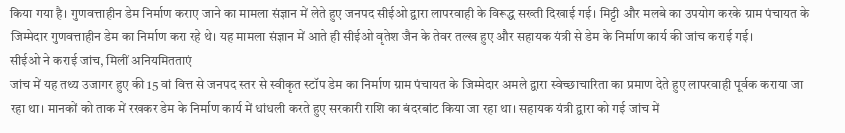किया गया है। गुणवत्ताहीन डेम निर्माण कराए जाने का मामला संज्ञान में लेते हुए जनपद सीईओ द्वारा लापरवाही के विरूद्ध सख्ती दिखाई गई। मिट्टी और मलबे का उपयोग करके ग्राम पंचायत के जिम्मेदार गुणवत्ताहीन डेम का निर्माण करा रहे थे। यह मामला संज्ञान में आते ही सीईओ वृतेश जैन के तेवर तल्ख हुए और सहायक यंत्री से डेम के निर्माण कार्य की जांच कराई गई।
सीईओ ने कराई जांच, मिलीं अनियमितताएं
जांच में यह तथ्य उजागर हुए की 15 वां वित्त से जनपद स्तर से स्वीकृत स्टॉप डेम का निर्माण ग्राम पंचायत के जिम्मेदार अमले द्वारा स्वेच्छाचारिता का प्रमाण देते हुए लापरवाही पूर्वक कराया जा रहा था। मानकों को ताक में रखकर डेम के निर्माण कार्य में धांधली करते हुए सरकारी राशि का बंदरबांट किया जा रहा था। सहायक यंत्री द्वारा को गई जांच में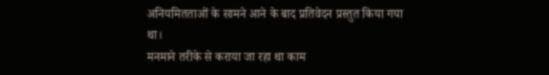अनियमितताओं के सामने आने के बाद प्रतिवेदन प्रस्तुत किया गया था।
मनमाने तरीके से कराया जा रहा था काम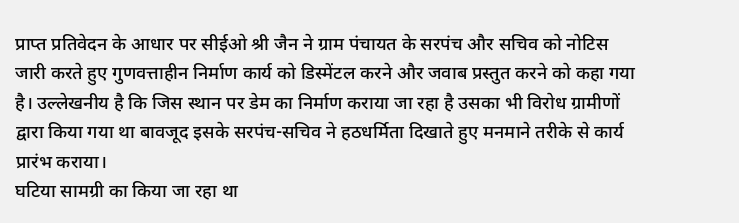प्राप्त प्रतिवेदन के आधार पर सीईओ श्री जैन ने ग्राम पंचायत के सरपंच और सचिव को नोटिस जारी करते हुए गुणवत्ताहीन निर्माण कार्य को डिस्मेंटल करने और जवाब प्रस्तुत करने को कहा गया है। उल्लेखनीय है कि जिस स्थान पर डेम का निर्माण कराया जा रहा है उसका भी विरोध ग्रामीणों द्वारा किया गया था बावजूद इसके सरपंच-सचिव ने हठधर्मिता दिखाते हुए मनमाने तरीके से कार्य प्रारंभ कराया।
घटिया सामग्री का किया जा रहा था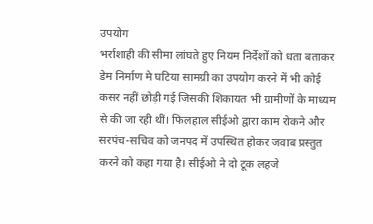उपयोग
भर्राशाही की सीमा लांघते हुए नियम निर्देशों को धता बताकर डेम निर्माण मे घटिया सामग्री का उपयोग करने में भी कोई कसर नहीं छोड़ी गई जिसकी शिकायत भी ग्रामीणों के माध्यम से की जा रही थीं। फिलहाल सीईओ द्वारा काम रोकने और सरपंच-सचिव को जनपद में उपस्थित होकर जवाब प्रस्तुत करने को कहा गया है। सीईओ ने दो टूक लहजे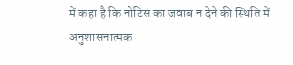में कहा है कि नोटिस का जवाब न देने की स्थिति में अनुशासनात्मक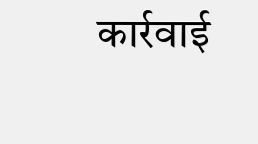कार्रवाई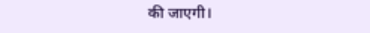की जाएगी।